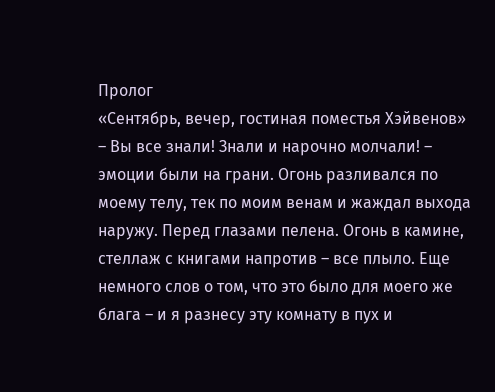Пролог
«Сентябрь, вечер, гостиная поместья Хэйвенов»
– Вы все знали! Знали и нарочно молчали! – эмоции были на грани. Огонь разливался по моему телу, тек по моим венам и жаждал выхода наружу. Перед глазами пелена. Огонь в камине, стеллаж с книгами напротив – все плыло. Еще немного слов о том, что это было для моего же блага – и я разнесу эту комнату в пух и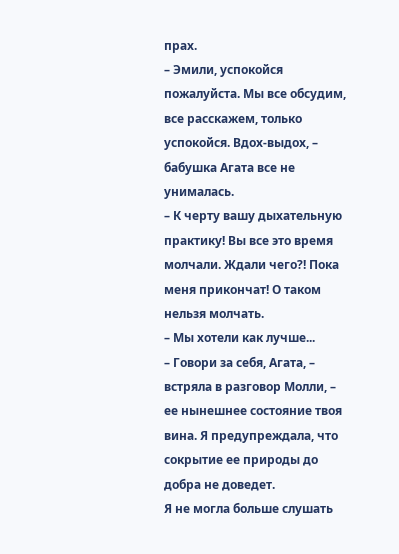прах.
– Эмили, успокойся пожалуйста. Мы все обсудим, все расскажем, только успокойся. Вдох-выдох, – бабушка Агата все не унималась.
– К черту вашу дыхательную практику! Вы все это время молчали. Ждали чего?! Пока меня прикончат! О таком нельзя молчать.
– Мы хотели как лучше...
– Говори за себя, Агата, – встряла в разговор Молли, – ее нынешнее состояние твоя вина. Я предупреждала, что сокрытие ее природы до добра не доведет.
Я не могла больше слушать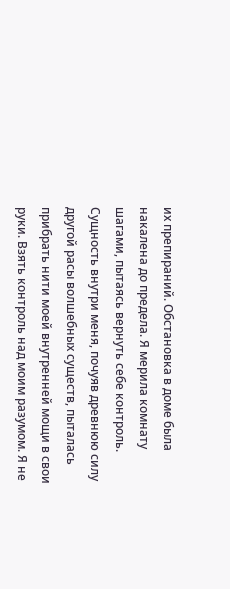их препираний. Обстановка в доме была накалена до предела. Я мерила комнату шагами, пытаясь вернуть себе контроль. Сущность внутри меня, почуяв древнюю силу другой расы волшебных существ, пыталась прибрать нити моей внутренней мощи в свои руки. Взять контроль над моим разумом. Я не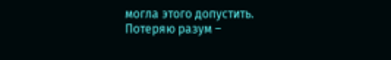могла этого допустить. Потеряю разум –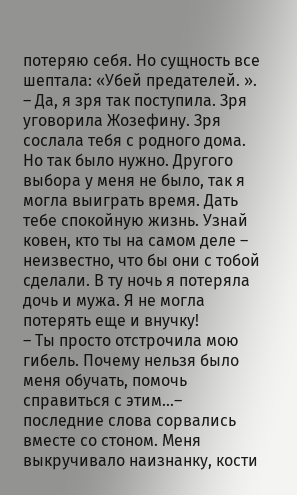потеряю себя. Но сущность все шептала: «Убей предателей. ».
– Да, я зря так поступила. Зря уговорила Жозефину. Зря сослала тебя с родного дома. Но так было нужно. Другого выбора у меня не было, так я могла выиграть время. Дать тебе спокойную жизнь. Узнай ковен, кто ты на самом деле – неизвестно, что бы они с тобой сделали. В ту ночь я потеряла дочь и мужа. Я не могла потерять еще и внучку!
– Ты просто отстрочила мою гибель. Почему нельзя было меня обучать, помочь справиться с этим...– последние слова сорвались вместе со стоном. Меня выкручивало наизнанку, кости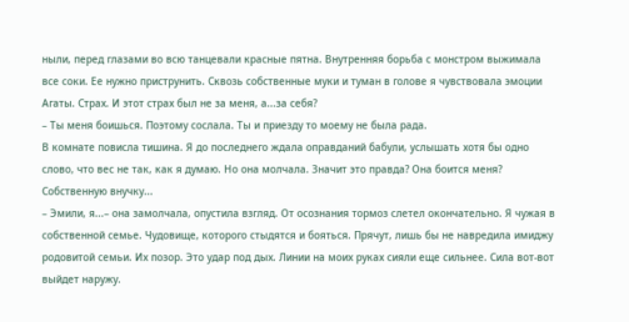ныли, перед глазами во всю танцевали красные пятна. Внутренняя борьба с монстром выжимала все соки. Ее нужно приструнить. Сквозь собственные муки и туман в голове я чувствовала эмоции Агаты. Страх. И этот страх был не за меня, а...за себя?
– Ты меня боишься. Поэтому сослала. Ты и приезду то моему не была рада.
В комнате повисла тишина. Я до последнего ждала оправданий бабули, услышать хотя бы одно слово, что вес не так, как я думаю. Но она молчала. Значит это правда? Она боится меня? Собственную внучку...
– Эмили, я...– она замолчала, опустила взгляд. От осознания тормоз слетел окончательно. Я чужая в собственной семье. Чудовище, которого стыдятся и бояться. Прячут, лишь бы не навредила имиджу родовитой семьи. Их позор. Это удар под дых. Линии на моих руках сияли еще сильнее. Сила вот-вот выйдет наружу.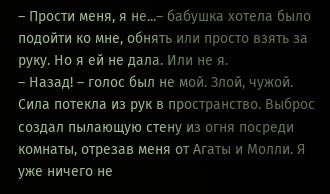– Прости меня, я не...– бабушка хотела было подойти ко мне, обнять или просто взять за руку. Но я ей не дала. Или не я.
– Назад! – голос был не мой. Злой, чужой. Сила потекла из рук в пространство. Выброс создал пылающую стену из огня посреди комнаты, отрезав меня от Агаты и Молли. Я уже ничего не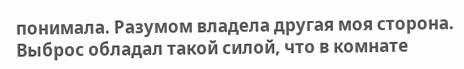понимала. Разумом владела другая моя сторона. Выброс обладал такой силой, что в комнате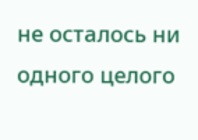не осталось ни одного целого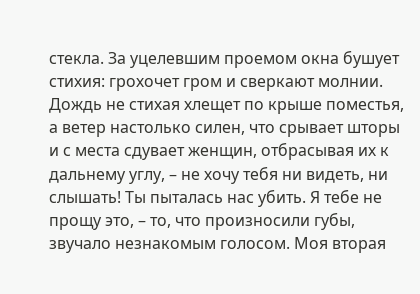стекла. За уцелевшим проемом окна бушует стихия: грохочет гром и сверкают молнии. Дождь не стихая хлещет по крыше поместья, а ветер настолько силен, что срывает шторы и с места сдувает женщин, отбрасывая их к дальнему углу, – не хочу тебя ни видеть, ни слышать! Ты пыталась нас убить. Я тебе не прощу это, – то, что произносили губы, звучало незнакомым голосом. Моя вторая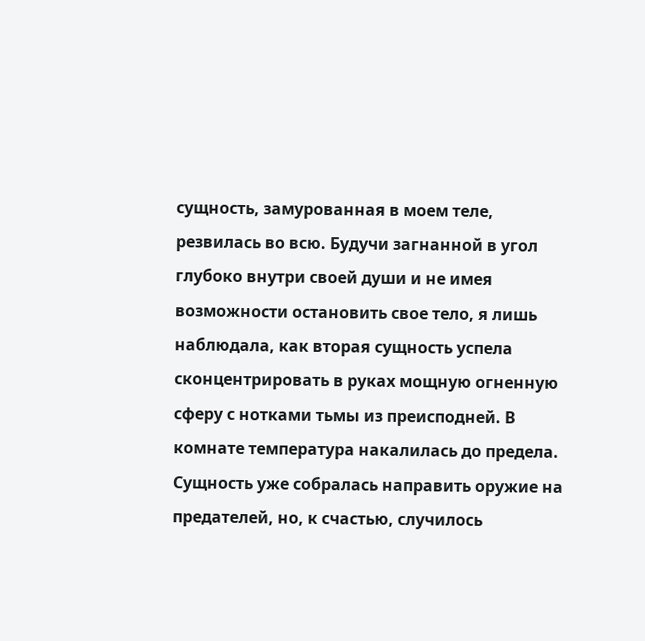сущность, замурованная в моем теле, резвилась во всю. Будучи загнанной в угол глубоко внутри своей души и не имея возможности остановить свое тело, я лишь наблюдала, как вторая сущность успела сконцентрировать в руках мощную огненную сферу с нотками тьмы из преисподней. В комнате температура накалилась до предела. Сущность уже собралась направить оружие на предателей, но, к счастью, случилось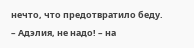нечто, что предотвратило беду.
– Адэлия, не надо! – на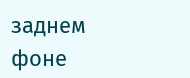заднем фоне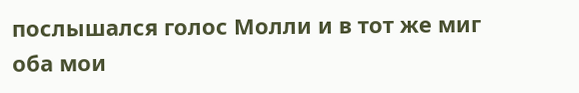послышался голос Молли и в тот же миг оба мои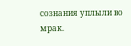сознания уплыли во мрак.